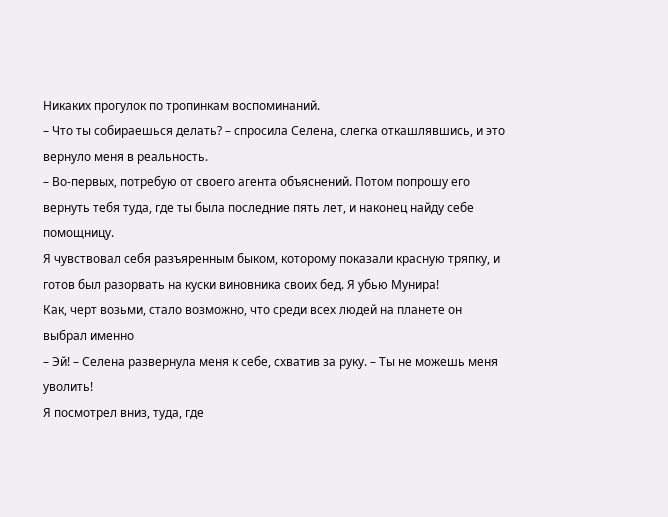Никаких прогулок по тропинкам воспоминаний.
– Что ты собираешься делать? – спросила Селена, слегка откашлявшись, и это вернуло меня в реальность.
– Во-первых, потребую от своего агента объяснений. Потом попрошу его вернуть тебя туда, где ты была последние пять лет, и наконец найду себе помощницу.
Я чувствовал себя разъяренным быком, которому показали красную тряпку, и готов был разорвать на куски виновника своих бед. Я убью Мунира!
Как, черт возьми, стало возможно, что среди всех людей на планете он выбрал именно
– Эй! – Селена развернула меня к себе, схватив за руку. – Ты не можешь меня уволить!
Я посмотрел вниз, туда, где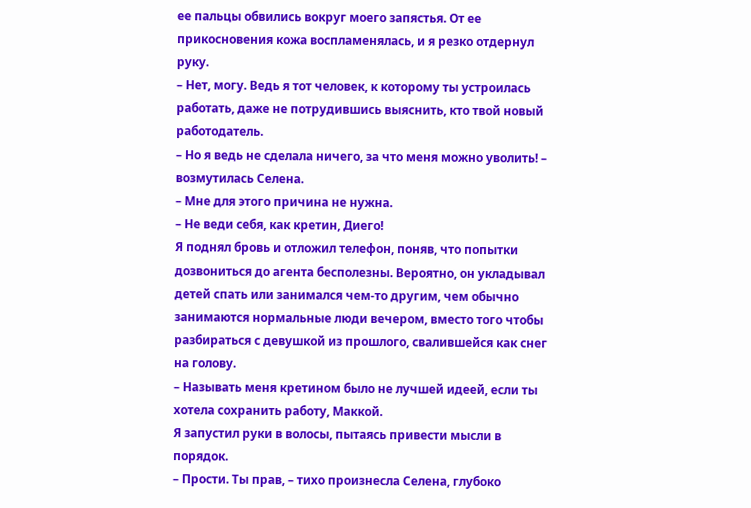ее пальцы обвились вокруг моего запястья. От ее прикосновения кожа воспламенялась, и я резко отдернул руку.
– Нет, могу. Ведь я тот человек, к которому ты устроилась работать, даже не потрудившись выяснить, кто твой новый работодатель.
– Но я ведь не сделала ничего, за что меня можно уволить! – возмутилась Селена.
– Мне для этого причина не нужна.
– Не веди себя, как кретин, Диего!
Я поднял бровь и отложил телефон, поняв, что попытки дозвониться до агента бесполезны. Вероятно, он укладывал детей спать или занимался чем-то другим, чем обычно занимаются нормальные люди вечером, вместо того чтобы разбираться с девушкой из прошлого, свалившейся как снег на голову.
– Называть меня кретином было не лучшей идеей, если ты хотела сохранить работу, Маккой.
Я запустил руки в волосы, пытаясь привести мысли в порядок.
– Прости. Ты прав, – тихо произнесла Селена, глубоко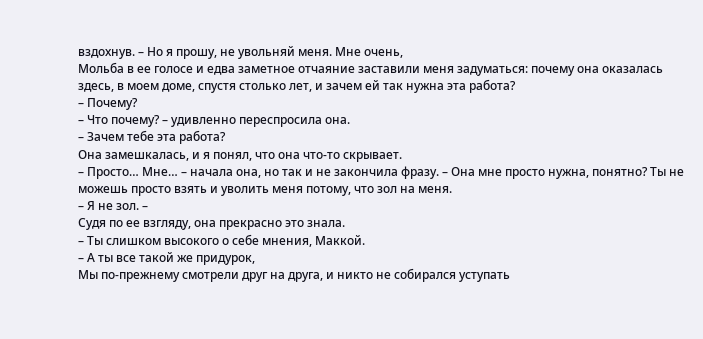вздохнув. – Но я прошу, не увольняй меня. Мне очень,
Мольба в ее голосе и едва заметное отчаяние заставили меня задуматься: почему она оказалась здесь, в моем доме, спустя столько лет, и зачем ей так нужна эта работа?
– Почему?
– Что почему? – удивленно переспросила она.
– Зачем тебе эта работа?
Она замешкалась, и я понял, что она что-то скрывает.
– Просто… Мне… – начала она, но так и не закончила фразу. – Она мне просто нужна, понятно? Ты не можешь просто взять и уволить меня потому, что зол на меня.
– Я не зол. –
Судя по ее взгляду, она прекрасно это знала.
– Ты слишком высокого о себе мнения, Маккой.
– А ты все такой же придурок,
Мы по-прежнему смотрели друг на друга, и никто не собирался уступать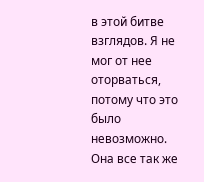в этой битве взглядов. Я не мог от нее оторваться, потому что это было невозможно. Она все так же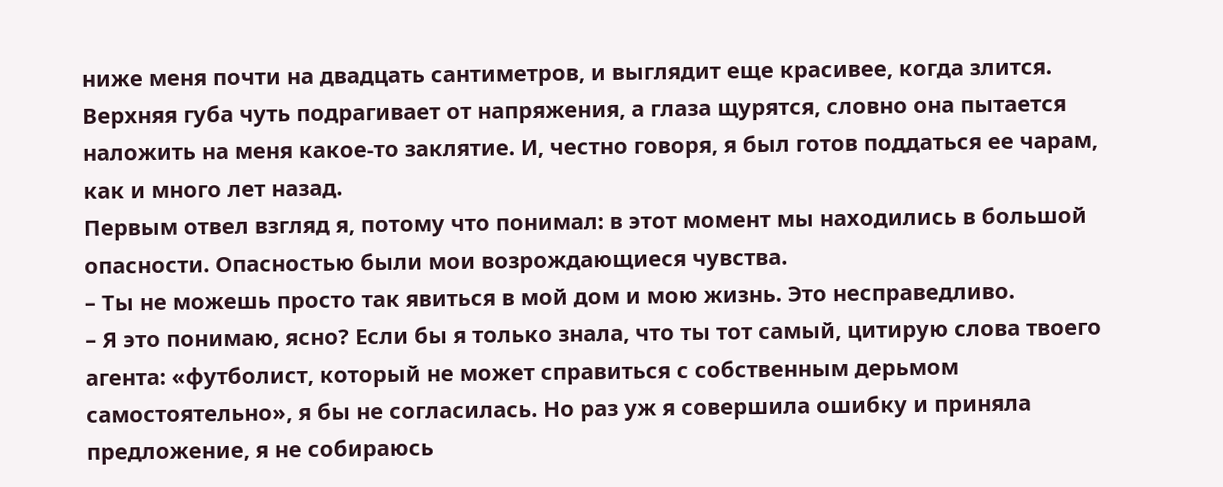ниже меня почти на двадцать сантиметров, и выглядит еще красивее, когда злится. Верхняя губа чуть подрагивает от напряжения, а глаза щурятся, словно она пытается наложить на меня какое-то заклятие. И, честно говоря, я был готов поддаться ее чарам, как и много лет назад.
Первым отвел взгляд я, потому что понимал: в этот момент мы находились в большой опасности. Опасностью были мои возрождающиеся чувства.
– Ты не можешь просто так явиться в мой дом и мою жизнь. Это несправедливо.
– Я это понимаю, ясно? Если бы я только знала, что ты тот самый, цитирую слова твоего агента: «футболист, который не может справиться с собственным дерьмом самостоятельно», я бы не согласилась. Но раз уж я совершила ошибку и приняла предложение, я не собираюсь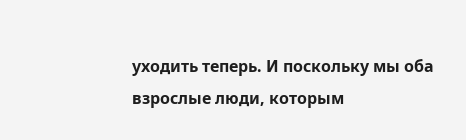уходить теперь. И поскольку мы оба взрослые люди, которым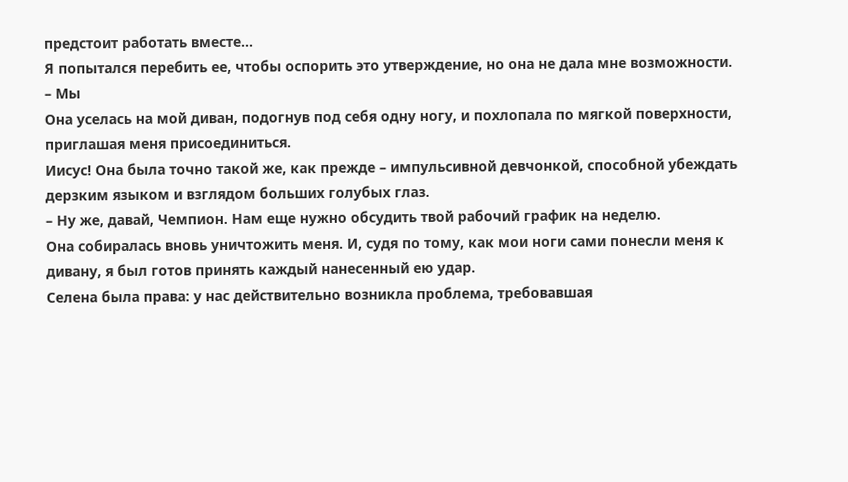предстоит работать вместе…
Я попытался перебить ее, чтобы оспорить это утверждение, но она не дала мне возможности.
– Мы
Она уселась на мой диван, подогнув под себя одну ногу, и похлопала по мягкой поверхности, приглашая меня присоединиться.
Иисус! Она была точно такой же, как прежде – импульсивной девчонкой, способной убеждать дерзким языком и взглядом больших голубых глаз.
– Ну же, давай, Чемпион. Нам еще нужно обсудить твой рабочий график на неделю.
Она собиралась вновь уничтожить меня. И, судя по тому, как мои ноги сами понесли меня к дивану, я был готов принять каждый нанесенный ею удар.
Селена была права: у нас действительно возникла проблема, требовавшая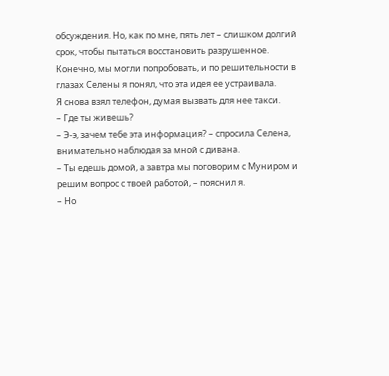обсуждения. Но, как по мне, пять лет – слишком долгий срок, чтобы пытаться восстановить разрушенное.
Конечно, мы могли попробовать, и по решительности в глазах Селены я понял, что эта идея ее устраивала.
Я снова взял телефон, думая вызвать для нее такси.
– Где ты живешь?
– Э-э, зачем тебе эта информация? – спросила Селена, внимательно наблюдая за мной с дивана.
– Ты едешь домой, а завтра мы поговорим с Муниром и решим вопрос с твоей работой, – пояснил я.
– Но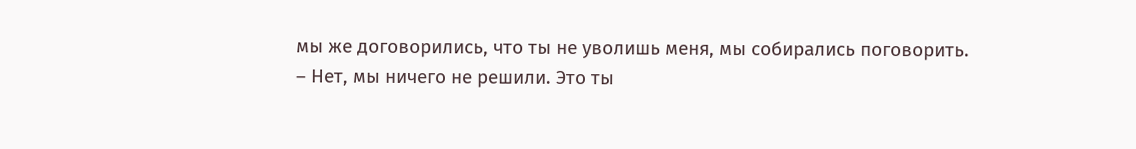мы же договорились, что ты не уволишь меня, мы собирались поговорить.
– Нет, мы ничего не решили. Это ты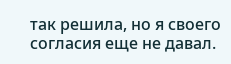так решила, но я своего согласия еще не давал.